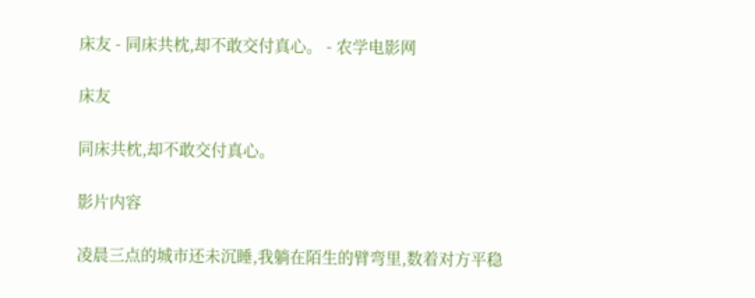床友 - 同床共枕,却不敢交付真心。 - 农学电影网

床友

同床共枕,却不敢交付真心。

影片内容

凌晨三点的城市还未沉睡,我躺在陌生的臂弯里,数着对方平稳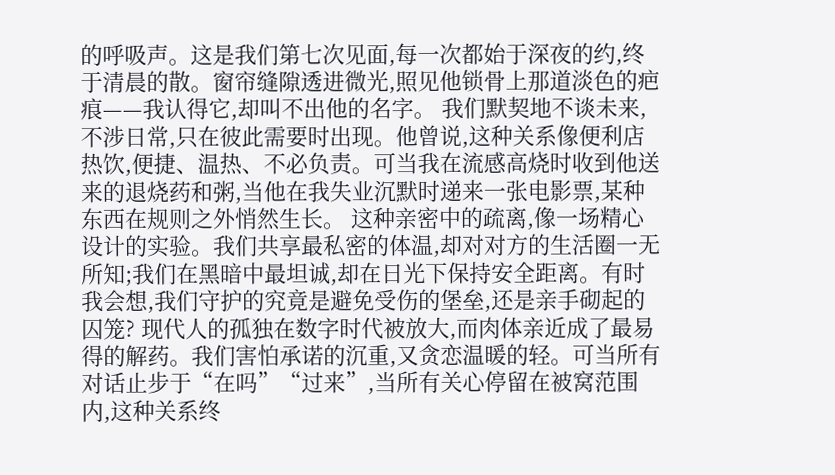的呼吸声。这是我们第七次见面,每一次都始于深夜的约,终于清晨的散。窗帘缝隙透进微光,照见他锁骨上那道淡色的疤痕——我认得它,却叫不出他的名字。 我们默契地不谈未来,不涉日常,只在彼此需要时出现。他曾说,这种关系像便利店热饮,便捷、温热、不必负责。可当我在流感高烧时收到他送来的退烧药和粥,当他在我失业沉默时递来一张电影票,某种东西在规则之外悄然生长。 这种亲密中的疏离,像一场精心设计的实验。我们共享最私密的体温,却对对方的生活圈一无所知;我们在黑暗中最坦诚,却在日光下保持安全距离。有时我会想,我们守护的究竟是避免受伤的堡垒,还是亲手砌起的囚笼? 现代人的孤独在数字时代被放大,而肉体亲近成了最易得的解药。我们害怕承诺的沉重,又贪恋温暖的轻。可当所有对话止步于“在吗”“过来”,当所有关心停留在被窝范围内,这种关系终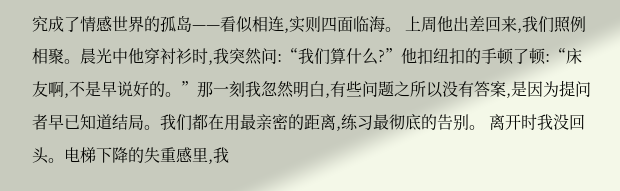究成了情感世界的孤岛——看似相连,实则四面临海。 上周他出差回来,我们照例相聚。晨光中他穿衬衫时,我突然问:“我们算什么?”他扣纽扣的手顿了顿:“床友啊,不是早说好的。”那一刻我忽然明白,有些问题之所以没有答案,是因为提问者早已知道结局。我们都在用最亲密的距离,练习最彻底的告别。 离开时我没回头。电梯下降的失重感里,我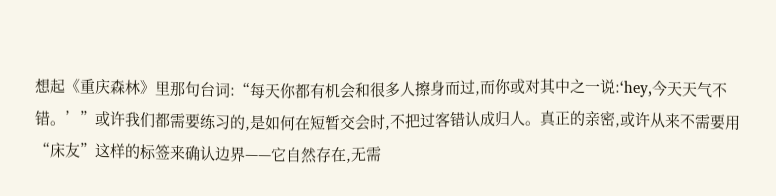想起《重庆森林》里那句台词:“每天你都有机会和很多人擦身而过,而你或对其中之一说:‘hey,今天天气不错。’”或许我们都需要练习的,是如何在短暂交会时,不把过客错认成归人。真正的亲密,或许从来不需要用“床友”这样的标签来确认边界——它自然存在,无需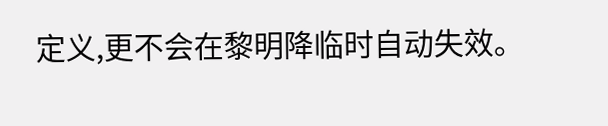定义,更不会在黎明降临时自动失效。